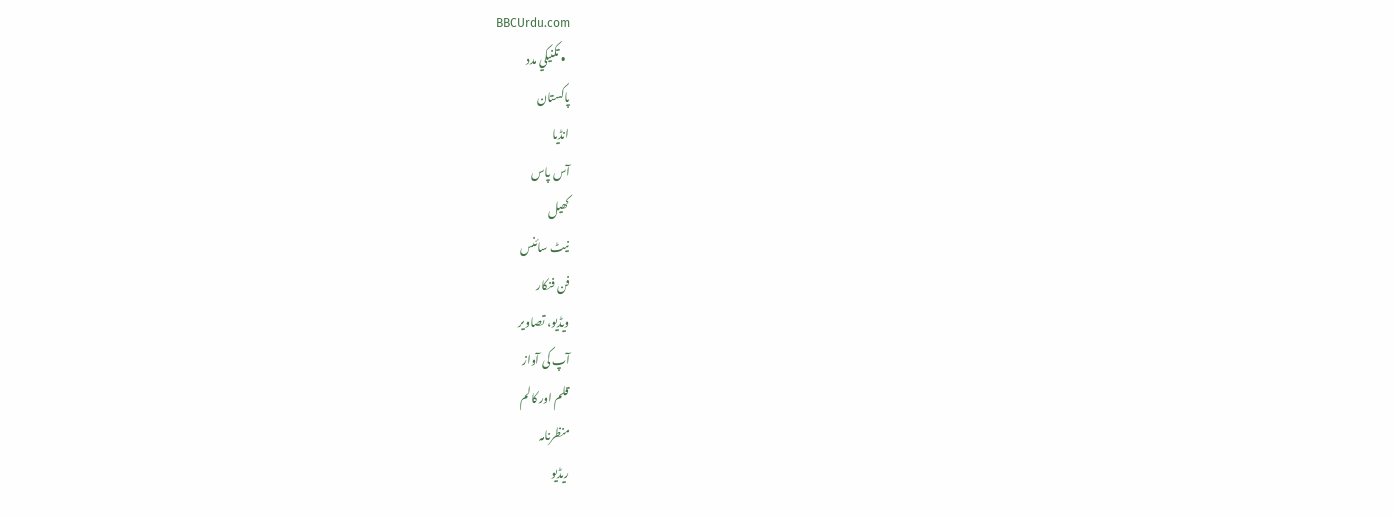BBCUrdu.com
  • تکنيکي مدد
پاکستان
انڈیا
آس پاس
کھیل
نیٹ سائنس
فن فنکار
ویڈیو، تصاویر
آپ کی آواز
قلم اور کالم
منظرنامہ
ریڈیو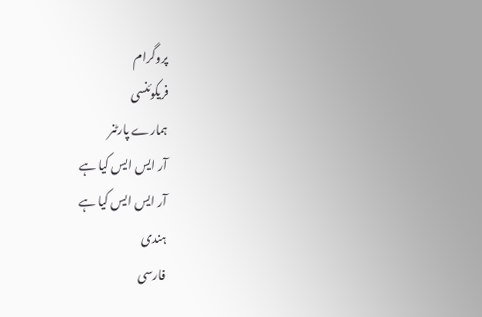پروگرام
فریکوئنسی
ہمارے پارٹنر
آر ایس ایس کیا ہے
آر ایس ایس کیا ہے
ہندی
فارسی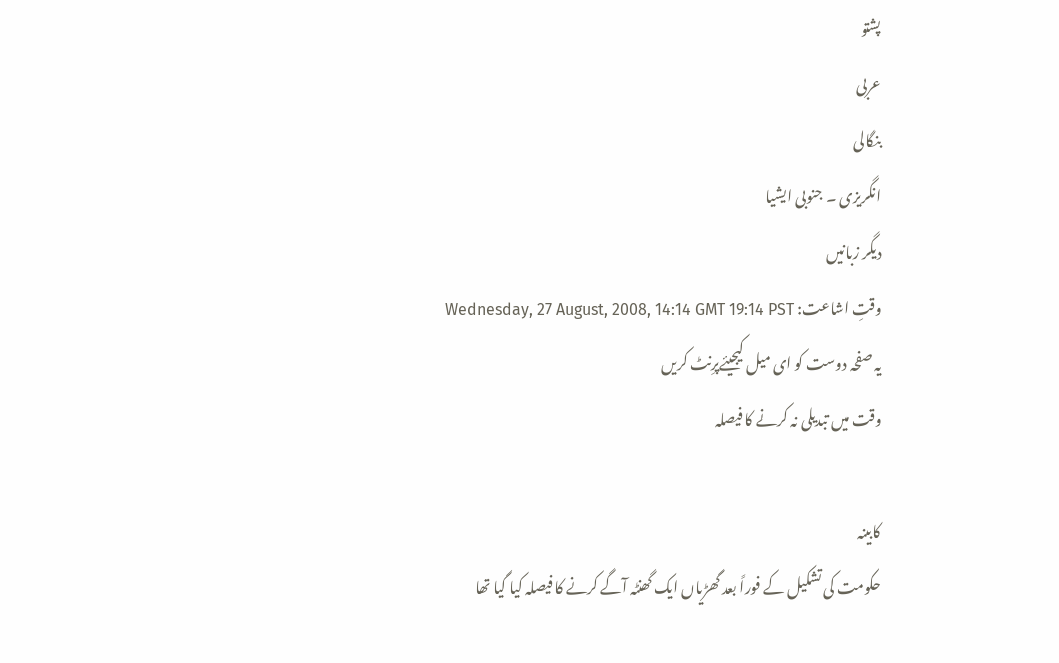پشتو
عربی
بنگالی
انگریزی ۔ جنوبی ایشیا
دیگر زبانیں
وقتِ اشاعت: Wednesday, 27 August, 2008, 14:14 GMT 19:14 PST
یہ صفحہ دوست کو ای میل کیجیئےپرِنٹ کریں
وقت میں تبدیلی نہ کرنے کا فیصلہ

کابینہ
حکومت کی تشکیل کے فوراً بعد گھڑیاں ایک گھنٹہ آگے کرنے کا فیصلہ کیا گیا تھا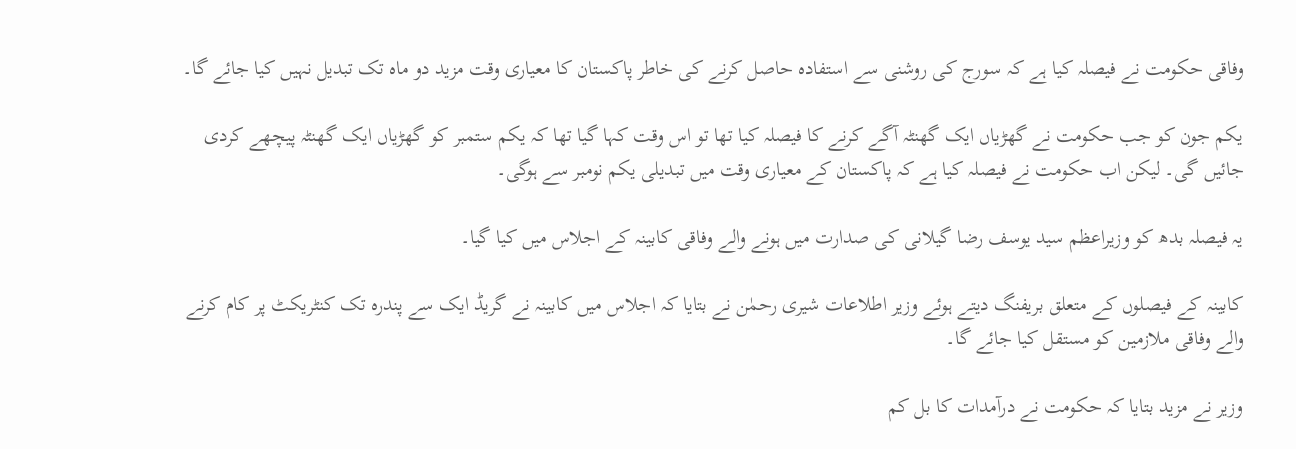وفاقی حکومت نے فیصلہ کیا ہے کہ سورج کی روشنی سے استفادہ حاصل کرنے کی خاطر پاکستان کا معیاری وقت مزید دو ماہ تک تبدیل نہیں کیا جائے گا۔

یکم جون کو جب حکومت نے گھڑیاں ایک گھنٹہ آگے کرنے کا فیصلہ کیا تھا تو اس وقت کہا گیا تھا کہ یکم ستمبر کو گھڑیاں ایک گھنٹہ پیچھے کردی جائیں گی۔ لیکن اب حکومت نے فیصلہ کیا ہے کہ پاکستان کے معیاری وقت میں تبدیلی یکم نومبر سے ہوگی۔

یہ فیصلہ بدھ کو وزیراعظم سید یوسف رضا گیلانی کی صدارت میں ہونے والے وفاقی کابینہ کے اجلاس میں کیا گیا۔

کابینہ کے فیصلوں کے متعلق بریفنگ دیتے ہوئے وزیر اطلاعات شیری رحمٰن نے بتایا کہ اجلاس میں کابینہ نے گریڈ ایک سے پندرہ تک کنٹریکٹ پر کام کرنے والے وفاقی ملازمین کو مستقل کیا جائے گا۔

وزیر نے مزید بتایا کہ حکومت نے درآمدات کا بل کم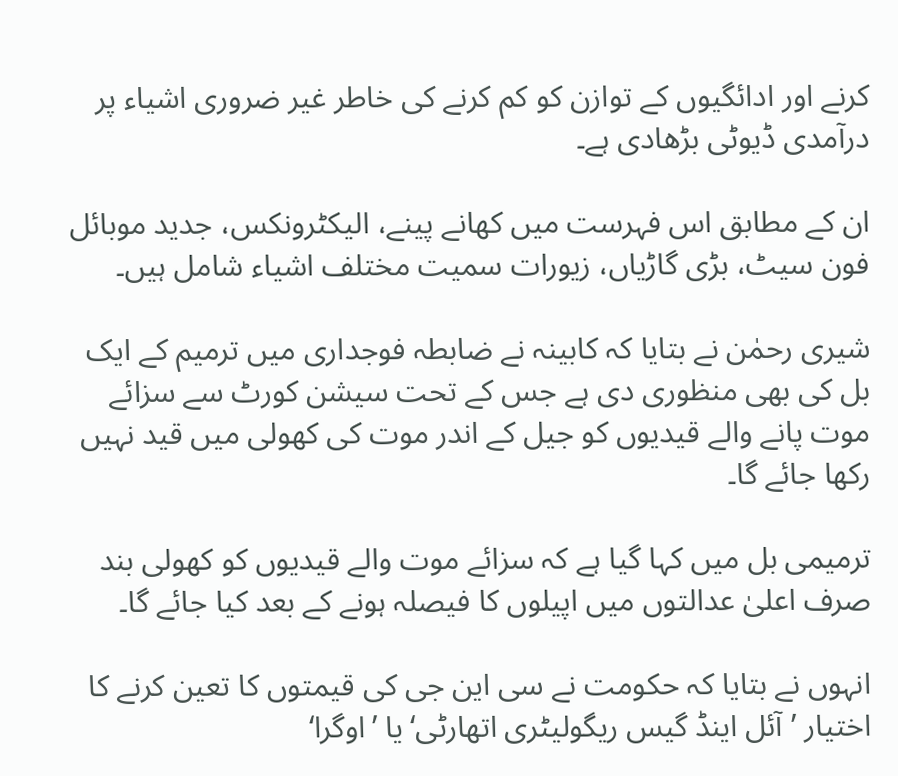کرنے اور ادائگیوں کے توازن کو کم کرنے کی خاطر غیر ضروری اشیاء پر درآمدی ڈیوٹی بڑھادی ہے۔

ان کے مطابق اس فہرست میں کھانے پینے، الیکٹرونکس، جدید موبائل فون سیٹ، بڑی گاڑیاں، زیورات سمیت مختلف اشیاء شامل ہیں۔

شیری رحمٰن نے بتایا کہ کابینہ نے ضابطہ فوجداری میں ترمیم کے ایک بل کی بھی منظوری دی ہے جس کے تحت سیشن کورٹ سے سزائے موت پانے والے قیدیوں کو جیل کے اندر موت کی کھولی میں قید نہیں رکھا جائے گا۔

ترمیمی بل میں کہا گیا ہے کہ سزائے موت والے قیدیوں کو کھولی بند صرف اعلیٰ عدالتوں میں اپیلوں کا فیصلہ ہونے کے بعد کیا جائے گا۔

انہوں نے بتایا کہ حکومت نے سی این جی کی قیمتوں کا تعین کرنے کا اختیار ’آئل اینڈ گیس ریگولیٹری اتھارٹی‘ یا ’اوگرا‘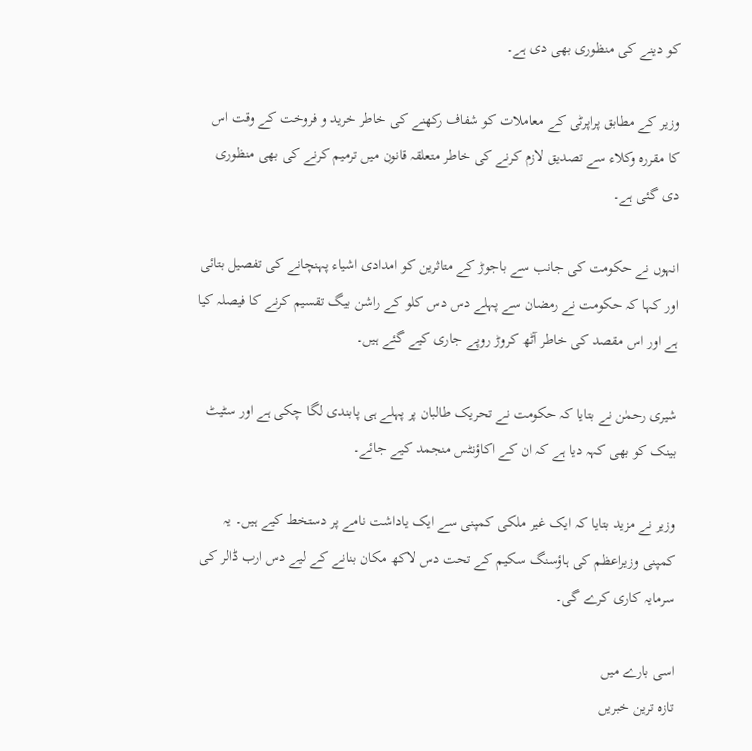کو دینے کی منظوری بھی دی ہے۔

وزیر کے مطابق پراپرٹی کے معاملات کو شفاف رکھنے کی خاطر خرید و فروخت کے وقت اس کا مقررہ وکلاء سے تصدیق لازم کرنے کی خاطر متعلقہ قانون میں ترمیم کرنے کی بھی منظوری دی گئی ہے۔

انہوں نے حکومت کی جانب سے باجوڑ کے متاثرین کو امدادی اشیاء پہنچانے کی تفصیل بتائی اور کہا کہ حکومت نے رمضان سے پہلے دس دس کلو کے راشن بیگ تقسیم کرنے کا فیصلہ کیا ہے اور اس مقصد کی خاطر آٹھ کروڑ روپے جاری کیے گئے ہیں۔

شیری رحمٰن نے بتایا کہ حکومت نے تحریک طالبان پر پہلے ہی پابندی لگا چکی ہے اور سٹیٹ بینک کو بھی کہہ دیا ہے کہ ان کے اکاؤنٹس منجمد کیے جائے۔

وزیر نے مزید بتایا کہ ایک غیر ملکی کمپنی سے ایک یاداشت نامے پر دستخط کیے ہیں۔ یہ کمپنی وزیراعظم کی ہاؤسنگ سکیم کے تحت دس لاکھ مکان بنانے کے لیے دس ارب ڈالر کی سرمایہ کاری کرے گی۔

اسی بارے میں
تازہ ترین خبریں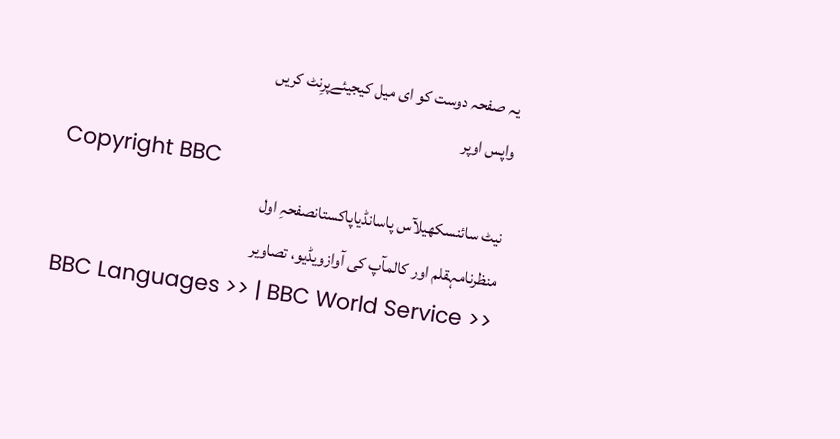یہ صفحہ دوست کو ای میل کیجیئےپرِنٹ کریں
واپس اوپر
Copyright BBC
نیٹ سائنسکھیلآس پاسانڈیاپاکستانصفحہِ اول
منظرنامہقلم اور کالمآپ کی آوازویڈیو، تصاویر
BBC Languages >> | BBC World Service >>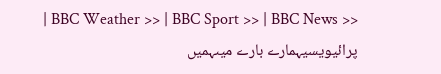| BBC Weather >> | BBC Sport >> | BBC News >>
پرائیویسیہمارے بارے میںہمیں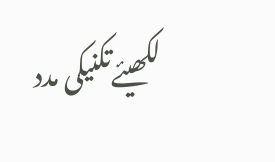لکھیئےتکنیکی مدد